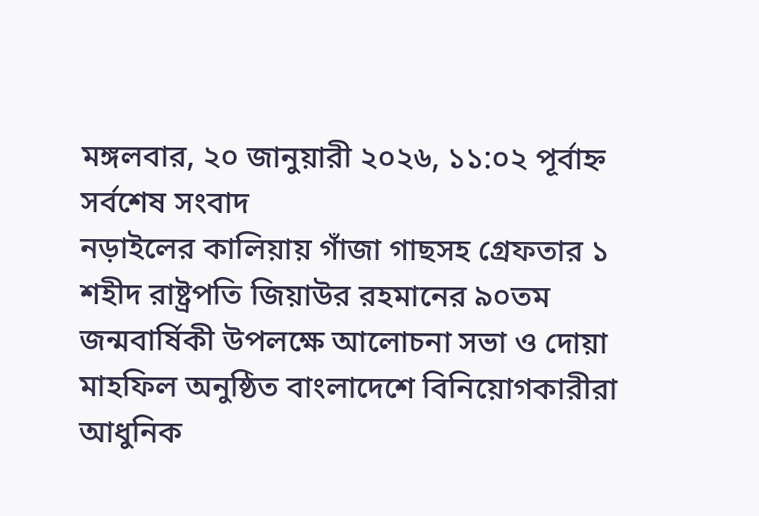মঙ্গলবার, ২০ জানুয়ারী ২০২৬, ১১:০২ পূর্বাহ্ন
সর্বশেষ সংবাদ
নড়াইলের কালিয়ায় গাঁজা গাছসহ গ্রেফতার ১  শহীদ রাষ্ট্রপতি জিয়াউর রহমানের ৯০তম জন্মবার্ষিকী উপলক্ষে আলোচনা সভা ও দোয়া মাহফিল অনুষ্ঠিত বাংলাদেশে বিনিয়োগকারীরা আধুনিক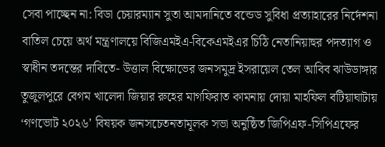সেবা পাচ্ছেন না: বিডা চেয়ারম্যান সুতা আমদানিতে বন্ডেড সুবিধা প্রত্যাহারের নির্দেশনা বাতিল চেয়ে অর্থ মন্ত্রণালয়ে বিজিএমইএ-বিকেএমইএর চিঠি নেতানিয়াহুর পদত্যাগ ও স্বাধীন তদন্তের দাবিতে- উত্তাল বিক্ষোভের জনসমুদ্র ইসরায়েল তেল আবিব ঝাউডাঙ্গার তুজুলপুরে বেগম খালেদা জিয়ার রুহের মাগফিরাত কামনায় দোয়া মাহফিল বটিয়াঘাটায় ‘গণভোট ২০২৬’ বিষয়ক জনসচেতনতামূলক সভা অনুষ্ঠিত জিপিএফ-সিপিএফের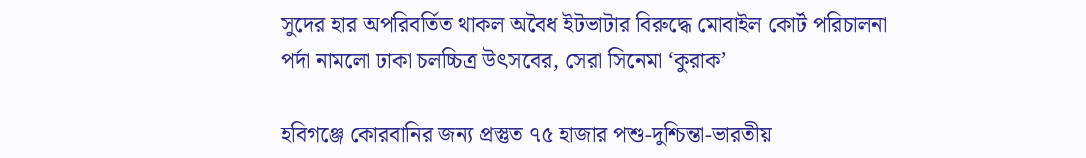সুদের হার অপরিবর্তিত থাকল অবৈধ ইটভাটার বিরুদ্ধে মোবাইল কোর্ট পরিচালনা পর্দা নামলো ঢাকা চলচ্চিত্র উৎসবের, সেরা সিনেমা ‘কুরাক’

হবিগঞ্জে কোরবানির জন্য প্রস্তুত ৭৫ হাজার পশু-দুশ্চিন্তা-ভারতীয়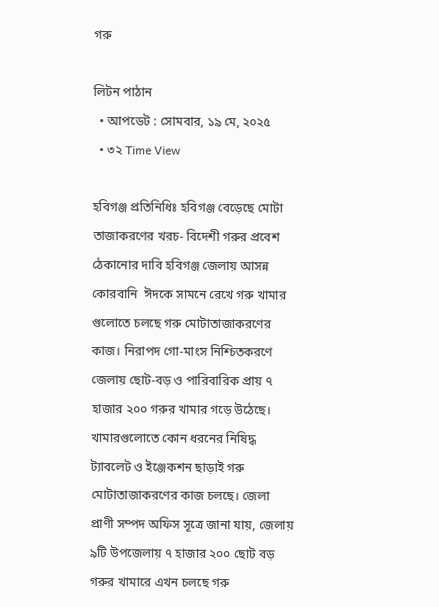গরু

লিটন পাঠান
  • আপডেট : সোমবার, ১৯ মে, ২০২৫
  • ৩২ Time View

হবিগঞ্জ প্রতিনিধিঃ হবিগঞ্জ বেড়েছে মোটা তাজাকরণের খরচ- বিদেশী গরুর প্রবেশ ঠেকানোর দাবি হবিগঞ্জ জেলায় আসন্ন কোরবানি  ঈদকে সামনে রেখে গরু খামার গুলোতে চলছে গরু মোটাতাজাকরণের কাজ। নিরাপদ গো-মাংস নিশ্চিতকরণে জেলায় ছোট-বড় ও পারিবারিক প্রায় ৭ হাজার ২০০ গরুর খামার গড়ে উঠেছে। খামারগুলোতে কোন ধরনের নিষিদ্ধ ট্যাবলেট ও ইঞ্জেকশন ছাড়াই গরু মোটাতাজাকরণের কাজ চলছে। জেলা প্রাণী সম্পদ অফিস সূত্রে জানা যায়, জেলায় ৯টি উপজেলায় ৭ হাজার ২০০ ছোট বড় গরুর খামারে এখন চলছে গরু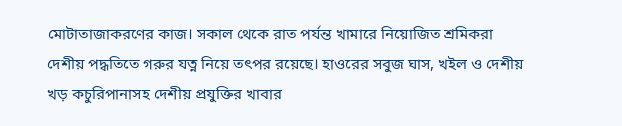মোটাতাজাকরণের কাজ। সকাল থেকে রাত পর্যন্ত খামারে নিয়োজিত শ্রমিকরা দেশীয় পদ্ধতিতে গরুর যত্ন নিয়ে তৎপর রয়েছে। হাওরের সবুজ ঘাস, খইল ও দেশীয় খড় কচুরিপানাসহ দেশীয় প্রযুক্তির খাবার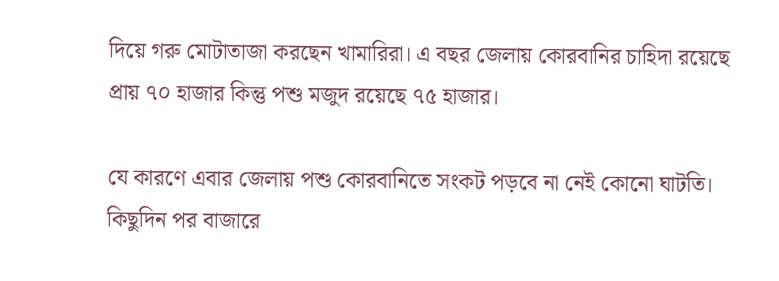দিয়ে গরু মোটাতাজা করছেন খামারিরা। এ বছর জেলায় কোরবানির চাহিদা রয়েছে প্রায় ৭০ হাজার কিন্তু পশু মজুদ রয়েছে ৭৫ হাজার।

যে কারণে এবার জেলায় পশু কোরবানিতে সংকট পড়বে না নেই কোনো ঘাটতি। কিছুদিন পর বাজারে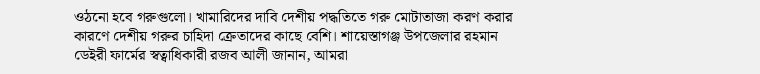ওঠনো হবে গরুগুলো। খামারিদের দাবি দেশীয় পদ্ধতিতে গরু মোটাতাজা করণ করার কারণে দেশীয় গরুর চাহিদা ক্রেতাদের কাছে বেশি। শায়েস্তাগঞ্জ উপজেলার রহমান ডেইরী ফার্মের স্বত্বাধিকারী রজব আলী জানান, আমরা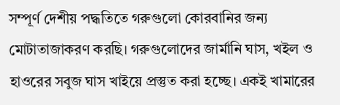সম্পূর্ণ দেশীয় পদ্ধতিতে গরুগুলো কোরবানির জন্য মোটাতাজাকরণ করছি। গরুগুলোদের জার্মানি ঘাস, খইল ও হাওরের সবুজ ঘাস খাইয়ে প্রস্তুত করা হচ্ছে। একই খামারের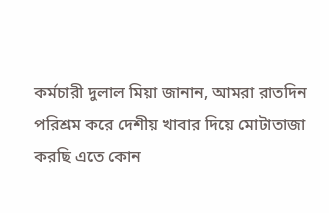কর্মচারী দুলাল মিয়া জানান, আমরা রাতদিন পরিশ্রম করে দেশীয় খাবার দিয়ে মোটাতাজা করছি এতে কোন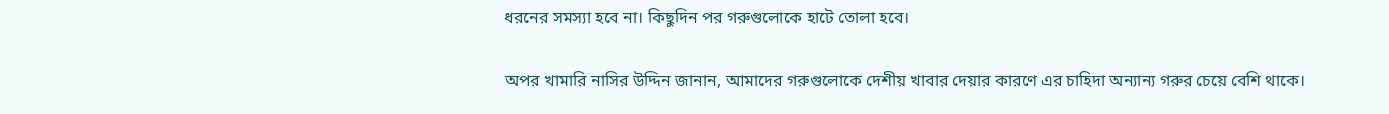ধরনের সমস্যা হবে না। কিছুদিন পর গরুগুলোকে হাটে তোলা হবে।

অপর খামারি নাসির উদ্দিন জানান, আমাদের গরুগুলোকে দেশীয় খাবার দেয়ার কারণে এর চাহিদা অন্যান্য গরুর চেয়ে বেশি থাকে।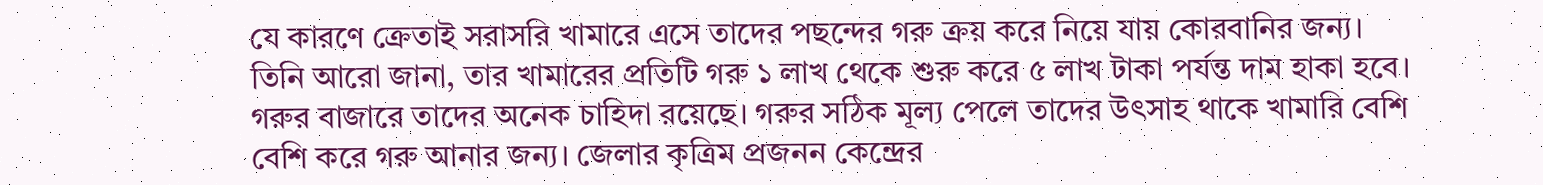যে কারণে ক্রেতাই সরাসরি খামারে এসে তাদের পছন্দের গরু ক্রয় করে নিয়ে যায় কোরবানির জন্য। তিনি আরো জানা, তার খামারের প্রতিটি গরু ১ লাখ থেকে শুরু করে ৫ লাখ টাকা পর্যন্ত দাম হাকা হবে। গরুর বাজারে তাদের অনেক চাহিদা রয়েছে। গরুর সঠিক মূল্য পেলে তাদের উৎসাহ থাকে খামারি বেশি বেশি করে গরু আনার জন্য। জেলার কৃত্রিম প্রজনন কেন্দ্রের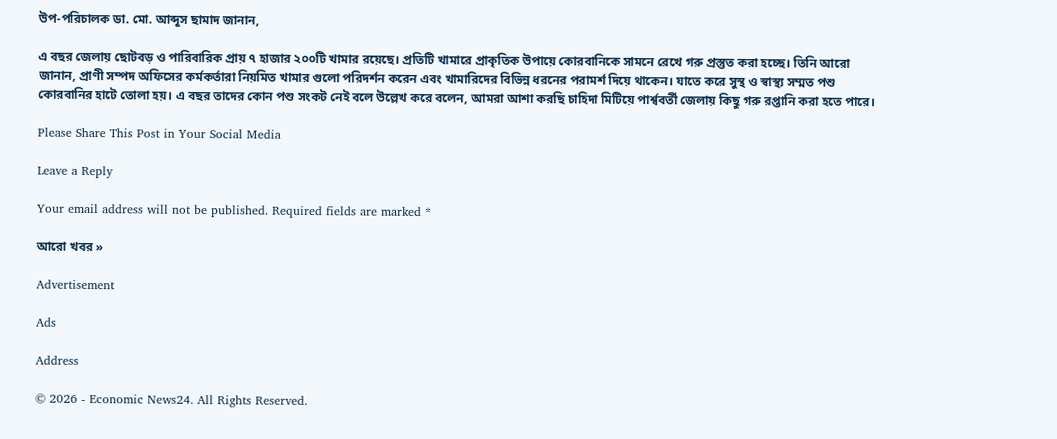উপ-পরিচালক ডা. মো. আব্দুস ছামাদ জানান,

এ বছর জেলায় ছোটবড় ও পারিবারিক প্রায় ৭ হাজার ২০০টি খামার রয়েছে। প্রতিটি খামারে প্রাকৃতিক উপায়ে কোরবানিকে সামনে রেখে গরু প্রস্তুত করা হচ্ছে। তিনি আরো জানান, প্রাণী সম্পদ অফিসের কর্মকর্তারা নিয়মিত খামার গুলো পরিদর্শন করেন এবং খামারিদের বিভিন্ন ধরনের পরামর্শ দিয়ে থাকেন। যাতে করে সুস্থ ও স্বাস্থ্য সম্মত পশু কোরবানির হাটে তোলা হয়। এ বছর তাদের কোন পশু সংকট নেই বলে উল্লেখ করে বলেন, আমরা আশা করছি চাহিদা মিটিয়ে পার্শ্ববর্তী জেলায় কিছু গরু রপ্তানি করা হতে পারে।

Please Share This Post in Your Social Media

Leave a Reply

Your email address will not be published. Required fields are marked *

আরো খবর »

Advertisement

Ads

Address

© 2026 - Economic News24. All Rights Reserved.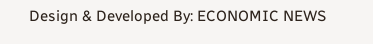Design & Developed By: ECONOMIC NEWS